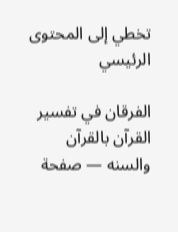تخطي إلى المحتوى الرئيسي

الفرقان في تفسير القرآن بالقرآن والسنه — صفحة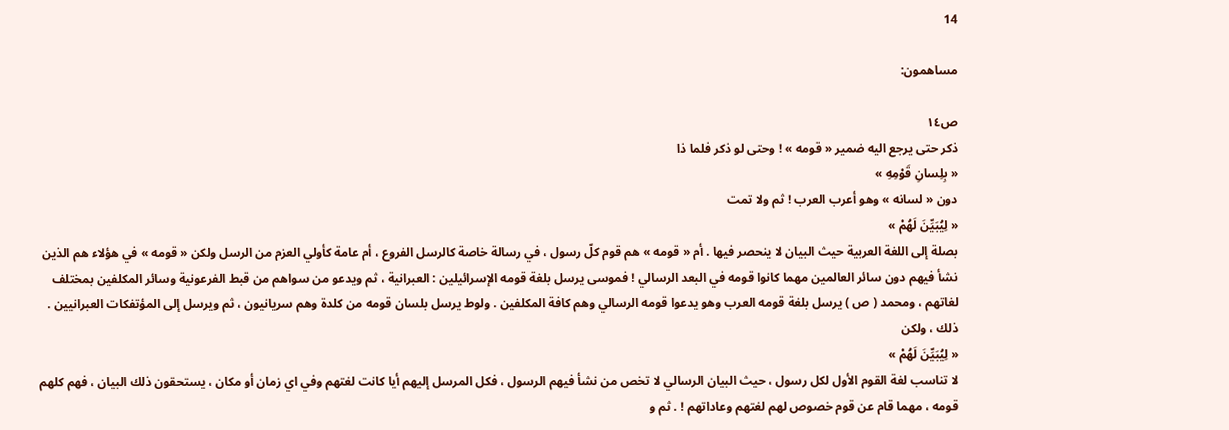14

مساهمون:

ص١٤
ذكر حتى يرجع اليه ضمير « قومه » ! وحتى لو ذكر فلما ذا
« بِلِسانِ قَوْمِهِ »
دون « لسانه » وهو أعرب العرب ! ثم ولا تمت
« لِيُبَيِّنَ لَهُمْ »
بصلة إلى اللغة العربية حيث البيان لا ينحصر فيها . أم « قومه » هم قوم كلّ رسول ، في رسالة خاصة كالرسل الفروع ، أم عامة كأولي العزم من الرسل ولكن « قومه » في هؤلاء هم الذين نشأ فيهم دون سائر العالمين مهما كانوا قومه في البعد الرسالي ! فموسى يرسل بلغة قومه الإسرائيلين : العبرانية ، ثم ويدعو من سواهم من قبط الفرعونية وسائر المكلفين بمختلف لغاتهم ، ومحمد ( ص ) يرسل بلغة قومه العرب وهو يدعوا قومه الرسالي وهم كافة المكلفين . ولوط يرسل بلسان قومه من كلدة وهم سريانيون ، ثم ويرسل إلى المؤتفكات العبرانيين . ذلك ، ولكن
« لِيُبَيِّنَ لَهُمْ »
لا تناسب لغة القوم الأول لكل رسول ، حيث البيان الرسالي لا تخص من نشأ فيهم الرسول ، فكل المرسل إليهم أيا كانت لغتهم وفي اي زمان أو مكان ، يستحقون ذلك البيان ، فهم كلهم قومه ، مهما قام عن قوم خصوص لهم لغتهم وعاداتهم ! . ثم و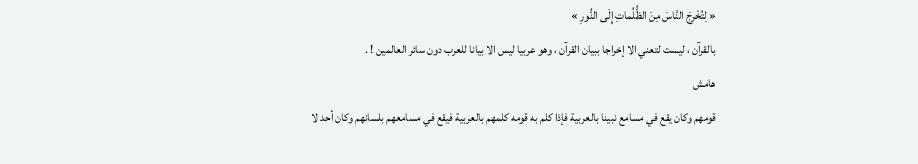« لِتُخْرِجَ النَّاسَ مِنَ الظُّلُماتِ إِلَى النُّورِ »
بالقرآن ، ليست لتعني الا إخراجا ببيان القرآن ، وهو عربيا ليس الا بيانا للعرب دون سائر العالمين ! .
هامش
قومهم وكان يقع في مسامع نبينا بالعربية فإذا كلم به قومه كلمهم بالعربية فيقع في مسامعهم بلسانهم وكان أحد لا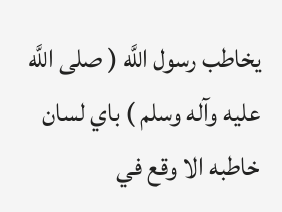يخاطب رسول اللَّه ( صلى اللَّه عليه وآله وسلم ) باي لسان خاطبه الا وقع في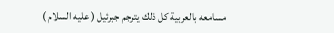مسامعه بالعربية كل ذلك يترجم جبرئيل ( عليه السلام )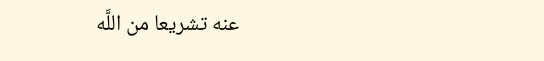عنه تشريعا من اللَّه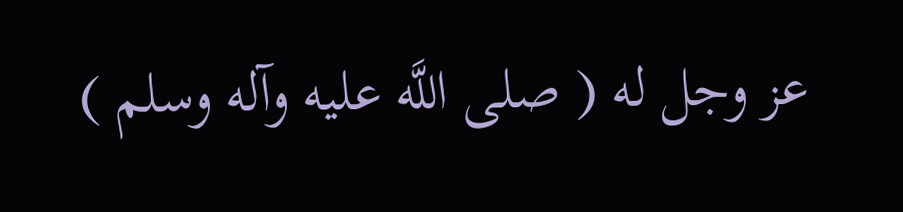عز وجل له ( صلى اللَّه عليه وآله وسلم )